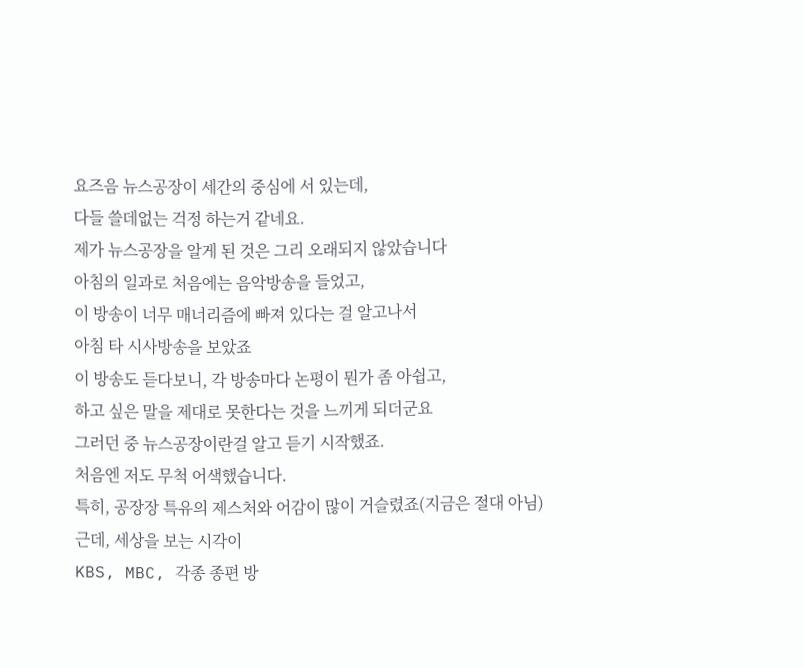요즈음 뉴스공장이 세간의 중심에 서 있는데,
다들 쓸데없는 걱정 하는거 같네요.
제가 뉴스공장을 알게 된 것은 그리 오래되지 않았습니다
아침의 일과로 처음에는 음악방송을 들었고,
이 방송이 너무 매너리즘에 빠져 있다는 걸 알고나서
아침 타 시사방송을 보았죠
이 방송도 듣다보니, 각 방송마다 논평이 뭔가 좀 아쉽고,
하고 싶은 말을 제대로 못한다는 것을 느끼게 되더군요
그러던 중 뉴스공장이란걸 알고 듣기 시작했죠.
처음엔 저도 무척 어색했습니다.
특히, 공장장 특유의 제스처와 어감이 많이 거슬렸죠(지금은 절대 아님)
근데, 세상을 보는 시각이
KBS, MBC, 각종 종편 방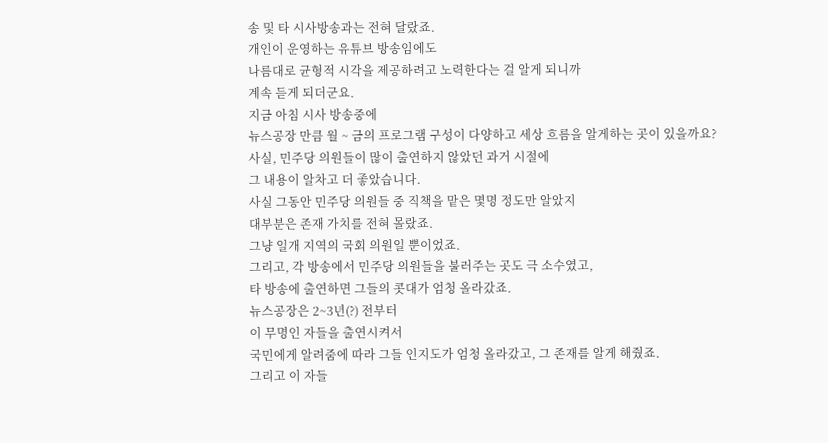송 및 타 시사방송과는 전혀 달랐죠.
개인이 운영하는 유튜브 방송임에도
나름대로 균형적 시각을 제공하려고 노력한다는 걸 알게 되니까
계속 듣게 되더군요.
지금 아침 시사 방송중에
뉴스공장 만큼 월 ~ 금의 프로그램 구성이 다양하고 세상 흐름을 알게하는 곳이 있을까요?
사실, 민주당 의원들이 많이 출연하지 않았던 과거 시절에
그 내용이 알차고 더 좋았습니다.
사실 그동안 민주당 의원들 중 직책을 맡은 몇명 정도만 알았지
대부분은 존재 가치를 전혀 몰랐죠.
그냥 일개 지역의 국회 의원일 뿐이었죠.
그리고, 각 방송에서 민주당 의원들을 불러주는 곳도 극 소수였고,
타 방송에 출연하면 그들의 콧대가 엄청 올라갔죠.
뉴스공장은 2~3년(?) 전부터
이 무명인 자들을 출연시켜서
국민에게 알려줌에 따라 그들 인지도가 엄청 올라갔고, 그 존재를 알게 해줬죠.
그리고 이 자들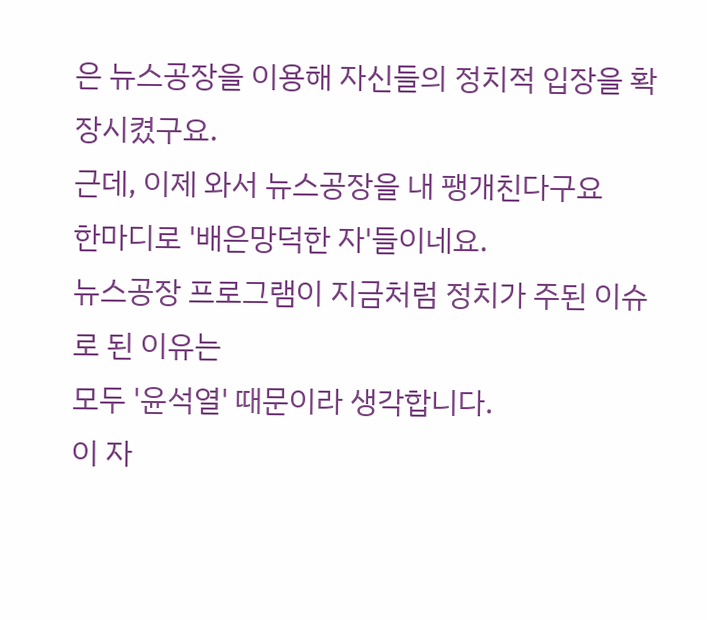은 뉴스공장을 이용해 자신들의 정치적 입장을 확장시켰구요.
근데, 이제 와서 뉴스공장을 내 팽개친다구요
한마디로 '배은망덕한 자'들이네요.
뉴스공장 프로그램이 지금처럼 정치가 주된 이슈로 된 이유는
모두 '윤석열' 때문이라 생각합니다.
이 자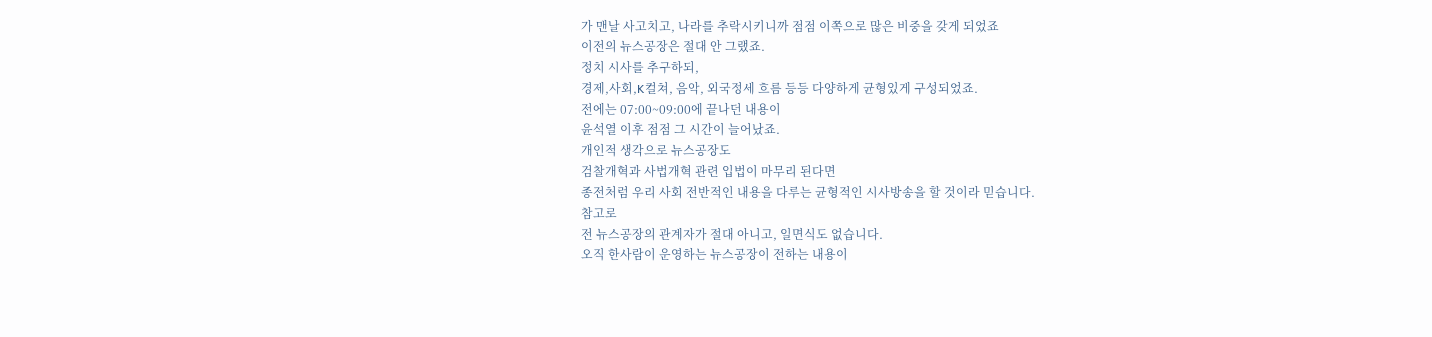가 맨날 사고치고, 나라를 추락시키니까 점점 이쪽으로 많은 비중을 갖게 되었죠
이전의 뉴스공장은 절대 안 그랬죠.
정치 시사를 추구하되,
경제,사회,K컬쳐, 음악, 외국정세 흐름 등등 다양하게 균형있게 구성되었죠.
전에는 07:00~09:00에 끝나던 내용이
윤석열 이후 점점 그 시간이 늘어났죠.
개인적 생각으로 뉴스공장도
검찰개혁과 사법개혁 관련 입법이 마무리 된다면
종전처럼 우리 사회 전반적인 내용을 다루는 균형적인 시사방송을 할 것이라 믿습니다.
참고로
전 뉴스공장의 관계자가 절대 아니고, 일면식도 없습니다.
오직 한사람이 운영하는 뉴스공장이 전하는 내용이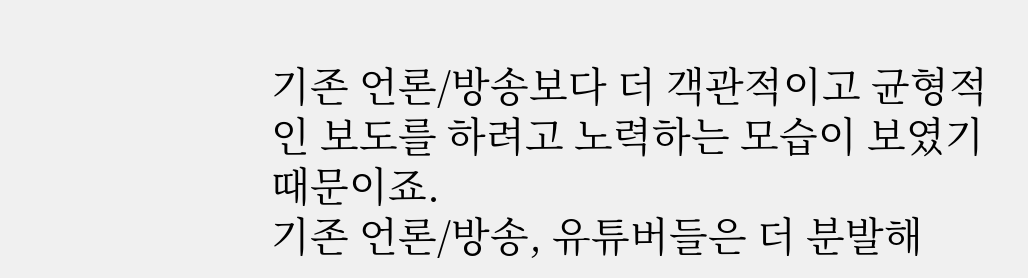기존 언론/방송보다 더 객관적이고 균형적인 보도를 하려고 노력하는 모습이 보였기 때문이죠.
기존 언론/방송, 유튜버들은 더 분발해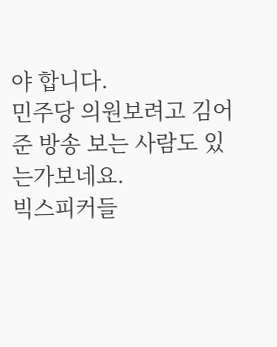야 합니다.
민주당 의원보려고 김어준 방송 보는 사람도 있는가보네요.
빅스피커들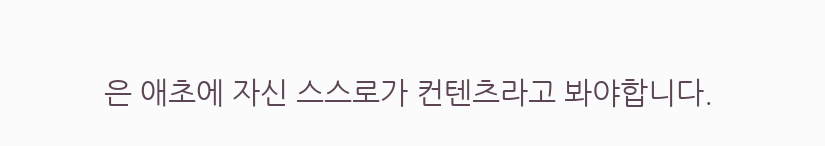은 애초에 자신 스스로가 컨텐츠라고 봐야합니다.